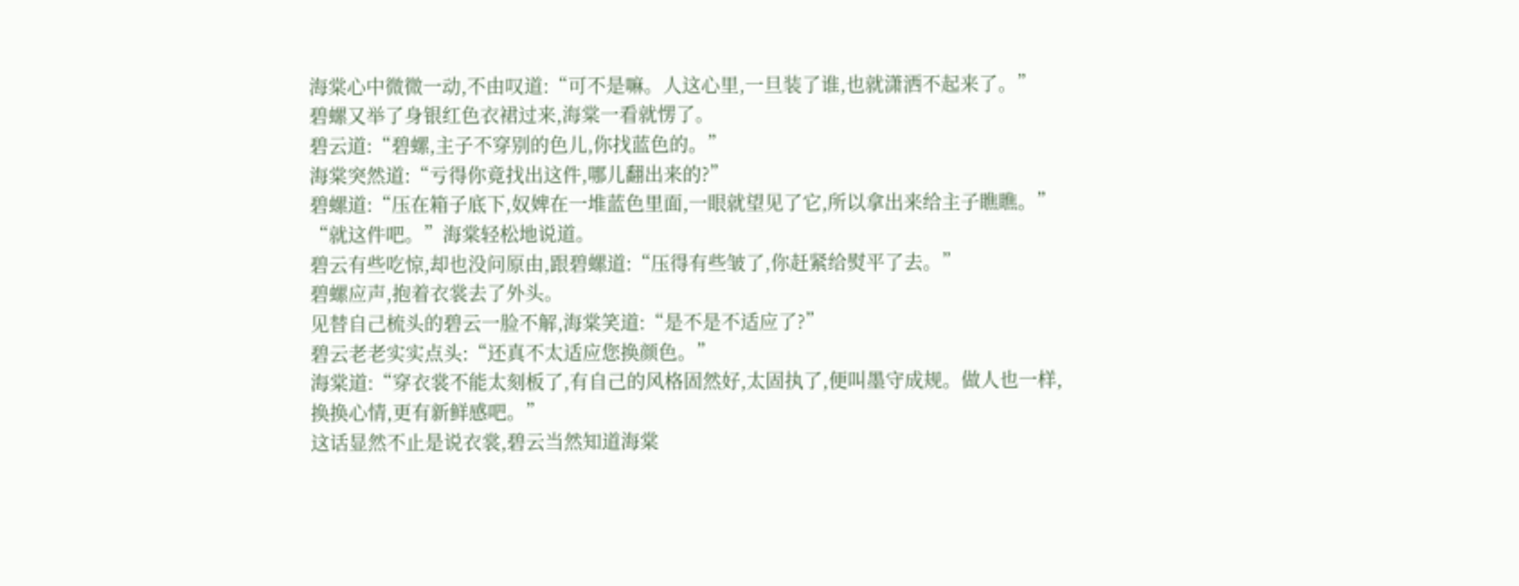海棠心中微微一动,不由叹道:“可不是嘛。人这心里,一旦装了谁,也就潇洒不起来了。”
碧螺又举了身银红色衣裙过来,海棠一看就愣了。
碧云道:“碧螺,主子不穿别的色儿,你找蓝色的。”
海棠突然道:“亏得你竟找出这件,哪儿翻出来的?”
碧螺道:“压在箱子底下,奴婢在一堆蓝色里面,一眼就望见了它,所以拿出来给主子瞧瞧。”
“就这件吧。”海棠轻松地说道。
碧云有些吃惊,却也没问原由,跟碧螺道:“压得有些皱了,你赶紧给熨平了去。”
碧螺应声,抱着衣裳去了外头。
见替自己梳头的碧云一脸不解,海棠笑道:“是不是不适应了?”
碧云老老实实点头:“还真不太适应您换颜色。”
海棠道:“穿衣裳不能太刻板了,有自己的风格固然好,太固执了,便叫墨守成规。做人也一样,换换心情,更有新鲜感吧。”
这话显然不止是说衣裳,碧云当然知道海棠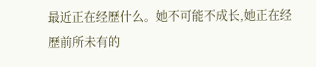最近正在经歷什么。她不可能不成长,她正在经歷前所未有的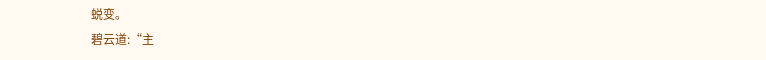蜕变。
碧云道:“主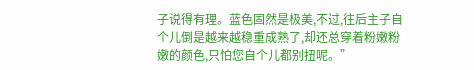子说得有理。蓝色固然是极美,不过,往后主子自个儿倒是越来越稳重成熟了,却还总穿着粉嫩粉嫩的颜色,只怕您自个儿都别扭呢。”